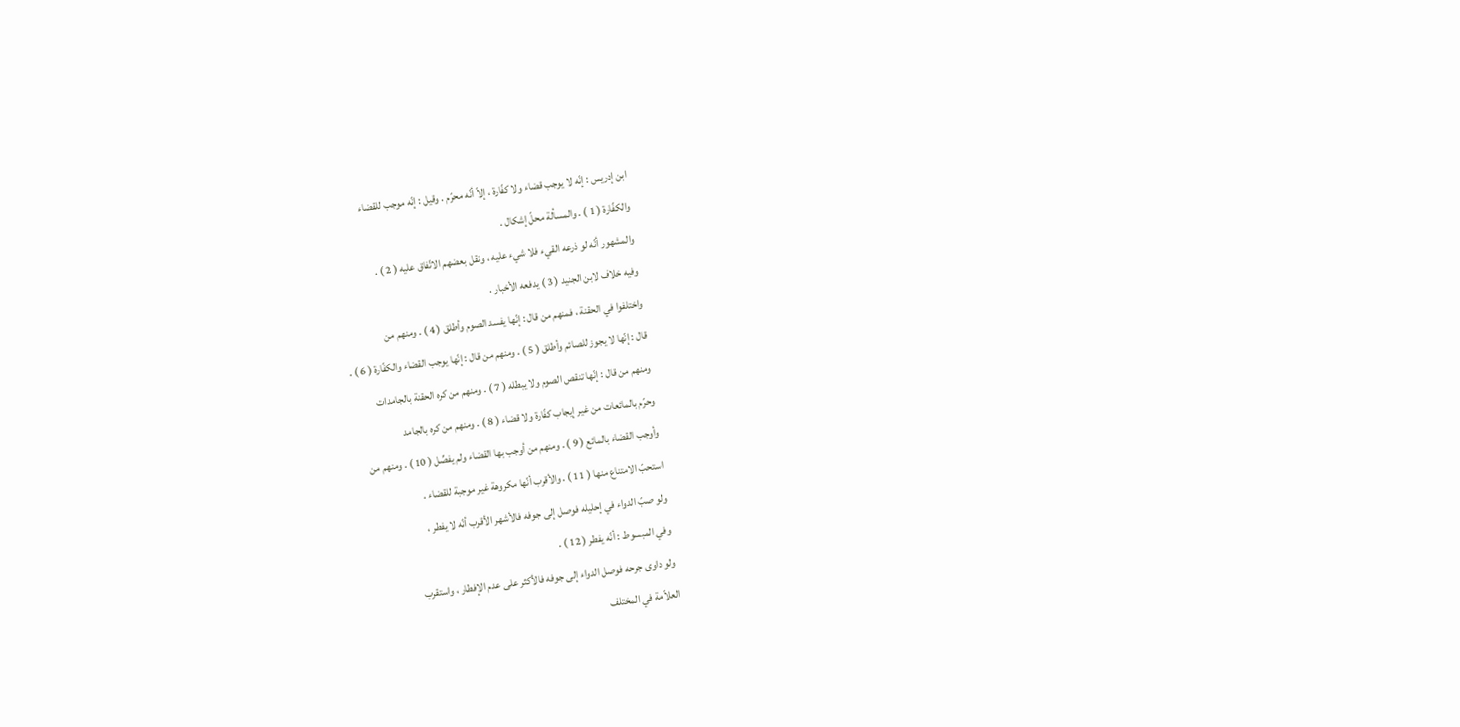ابن إدريس : إنّه لا يوجب قضاء ولا كفّارة ، إلاّ أنّه محرّم . وقيل : إنّه موجب للقضاء
والكفّارة ( 1 ) . والمسألة محلّ إشكال .
والمشهور أنّه لو ذرعه القيء فلا شيء عليه ، ونقل بعضهم الاتّفاق عليه ( 2 ) .
وفيه خلاف لابن الجنيد ( 3 ) يدفعه الأخبار .
واختلفوا في الحقنة ، فمنهم من قال : إنّها يفسد الصوم وأطلق ( 4 ) . ومنهم من
قال : إنّها لا يجوز للصائم وأطلق ( 5 ) . ومنهم من قال : إنّها يوجب القضاء والكفّارة ( 6 ) .
ومنهم من قال : إنّها تنقص الصوم ولا يبطله ( 7 ) . ومنهم من كره الحقنة بالجامدات
وحرّم بالمائعات من غير إيجاب كفّارة ولا قضاء ( 8 ) . ومنهم من كره بالجامد
وأوجب القضاء بالمائع ( 9 ) . ومنهم من أوجب بها القضاء ولم يفصِّل ( 10 ) . ومنهم من
استحبّ الامتناع منها ( 11 ) . والأقرب أنّها مكروهة غير موجبة للقضاء .
ولو صبّ الدواء في إحليله فوصل إلى جوفه فالأشهر الأقرب أنّه لا يفطر ،
وفي المبسوط : أنّه يفطر ( 12 ) .
ولو داوى جرحه فوصل الدواء إلى جوفه فالأكثر على عدم الإفطار ، واستقرب
العلاّمة في المختلف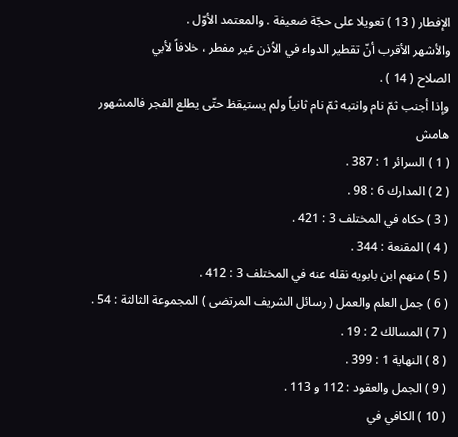الإفطار ( 13 ) تعويلا على حجّة ضعيفة . والمعتمد الأوّل .
والأشهر الأقرب أنّ تقطير الدواء في الاُذن غير مفطر ، خلافاً لأبي
الصلاح ( 14 ) .
وإذا أجنب ثمّ نام وانتبه ثمّ نام ثانياً ولم يستيقظ حتّى يطلع الفجر فالمشهور
هامش
( 1 ) السرائر 1 : 387 .
( 2 ) المدارك 6 : 98 .
( 3 ) حكاه في المختلف 3 : 421 .
( 4 ) المقنعة : 344 .
( 5 ) منهم ابن بابويه نقله عنه في المختلف 3 : 412 .
( 6 ) جمل العلم والعمل ( رسائل الشريف المرتضى ) المجموعة الثالثة : 54 .
( 7 ) المسالك 2 : 19 .
( 8 ) النهاية 1 : 399 .
( 9 ) الجمل والعقود : 112 و 113 .
( 10 ) الكافي في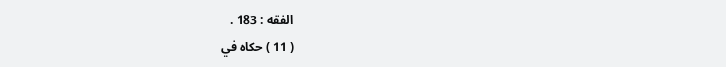الفقه : 183 .
( 11 ) حكاه في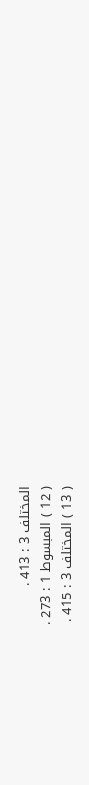المختلف 3 : 413 .
( 12 ) المبسوط 1 : 273 .
( 13 ) المختلف 3 : 415 .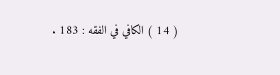( 14 ) الكافي في الفقه : 183 .